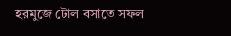হরমুজে টোল বসাতে সফল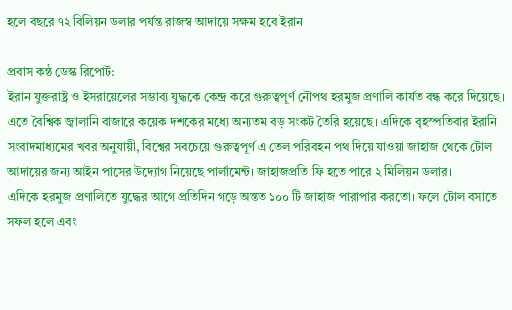হলে বছরে ৭২ বিলিয়ন ডলার পর্যন্ত রাজস্ব আদায়ে সক্ষম হবে ইরান

প্রবাস কন্ঠ ডেস্ক রিপোর্ট:
ইরান যুক্তরাষ্ট্র ও ইসরায়েলের সম্ভাব্য যুদ্ধকে কেন্দ্র করে গুরুত্বপূর্ণ নৌপথ হরমুজ প্রণালি কার্যত বন্ধ করে দিয়েছে। এতে বৈশ্বিক জ্বালানি বাজারে কয়েক দশকের মধ্যে অন্যতম বড় সংকট তৈরি হয়েছে। এদিকে বৃহস্পতিবার ইরানি সংবাদমাধ্যমের খবর অনুযায়ী, বিশ্বের সবচেয়ে গুরুত্বপূর্ণ এ তেল পরিবহন পথ দিয়ে যাওয়া জাহাজ থেকে টোল আদায়ের জন্য আইন পাসের উদ্যোগ নিয়েছে পার্লামেন্ট। জাহাজপ্রতি ফি হতে পারে ২ মিলিয়ন ডলার।
এদিকে হরমুজ প্রণালিতে যুদ্ধের আগে প্রতিদিন গড়ে অন্তত ১০০ টি জাহাজ পারাপার করতো। ফলে টোল বসাতে সফল হলে এবং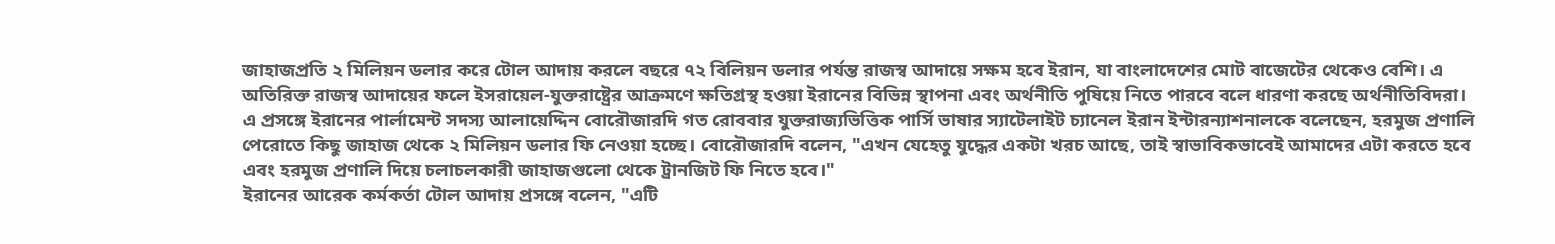জাহাজপ্রতি ২ মিলিয়ন ডলার করে টোল আদায় করলে বছরে ৭২ বিলিয়ন ডলার পর্যন্ত রাজস্ব আদায়ে সক্ষম হবে ইরান, যা বাংলাদেশের মোট বাজেটের থেকেও বেশি। এ অতিরিক্ত রাজস্ব আদায়ের ফলে ইসরায়েল-যুক্তরাষ্ট্রের আক্রমণে ক্ষতিগ্রস্থ হওয়া ইরানের বিভিন্ন স্থাপনা এবং অর্থনীতি পুষিয়ে নিতে পারবে বলে ধারণা করছে অর্থনীতিবিদরা।
এ প্রসঙ্গে ইরানের পার্লামেন্ট সদস্য আলায়েদ্দিন বোরৌজারদি গত রোববার যুক্তরাজ্যভিত্তিক পার্সি ভাষার স্যাটেলাইট চ্যানেল ইরান ইন্টারন্যাশনালকে বলেছেন, হরমুজ প্রণালি পেরোতে কিছু জাহাজ থেকে ২ মিলিয়ন ডলার ফি নেওয়া হচ্ছে। বোরৌজারদি বলেন, "এখন যেহেতু যুদ্ধের একটা খরচ আছে, তাই স্বাভাবিকভাবেই আমাদের এটা করতে হবে এবং হরমুজ প্রণালি দিয়ে চলাচলকারী জাহাজগুলো থেকে ট্রানজিট ফি নিতে হবে।"
ইরানের আরেক কর্মকর্তা টোল আদায় প্রসঙ্গে বলেন, "এটি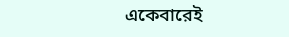একেবারেই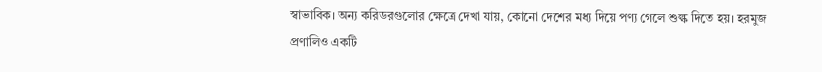স্বাভাবিক। অন্য করিডরগুলোর ক্ষেত্রে দেখা যায়, কোনো দেশের মধ্য দিয়ে পণ্য গেলে শুল্ক দিতে হয়। হরমুজ প্রণালিও একটি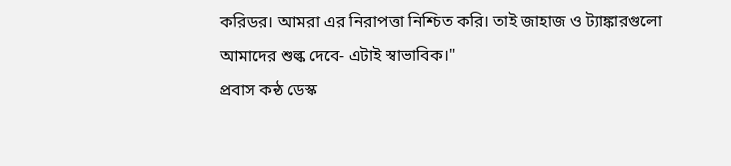করিডর। আমরা এর নিরাপত্তা নিশ্চিত করি। তাই জাহাজ ও ট্যাঙ্কারগুলো আমাদের শুল্ক দেবে- এটাই স্বাভাবিক।"
প্রবাস কন্ঠ ডেস্ক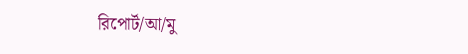রিপোর্ট/আ/মু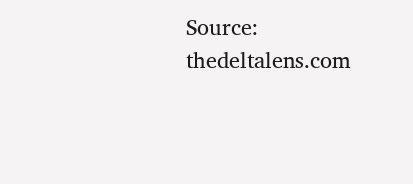Source: thedeltalens.com